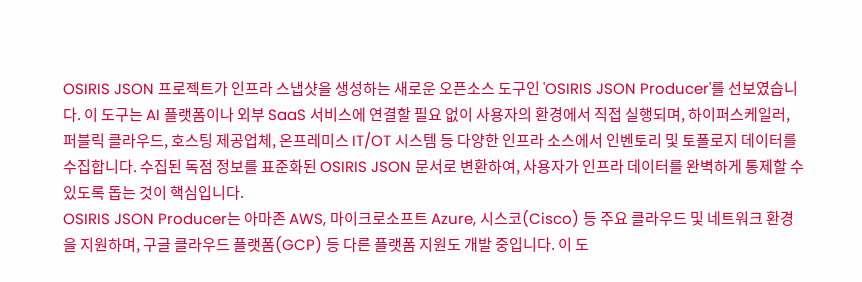OSIRIS JSON 프로젝트가 인프라 스냅샷을 생성하는 새로운 오픈소스 도구인 'OSIRIS JSON Producer'를 선보였습니다. 이 도구는 AI 플랫폼이나 외부 SaaS 서비스에 연결할 필요 없이 사용자의 환경에서 직접 실행되며, 하이퍼스케일러, 퍼블릭 클라우드, 호스팅 제공업체, 온프레미스 IT/OT 시스템 등 다양한 인프라 소스에서 인벤토리 및 토폴로지 데이터를 수집합니다. 수집된 독점 정보를 표준화된 OSIRIS JSON 문서로 변환하여, 사용자가 인프라 데이터를 완벽하게 통제할 수 있도록 돕는 것이 핵심입니다.
OSIRIS JSON Producer는 아마존 AWS, 마이크로소프트 Azure, 시스코(Cisco) 등 주요 클라우드 및 네트워크 환경을 지원하며, 구글 클라우드 플랫폼(GCP) 등 다른 플랫폼 지원도 개발 중입니다. 이 도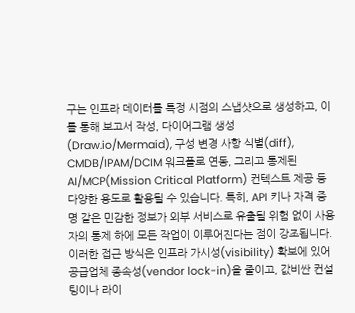구는 인프라 데이터를 특정 시점의 스냅샷으로 생성하고, 이를 통해 보고서 작성, 다이어그램 생성(Draw.io/Mermaid), 구성 변경 사항 식별(diff), CMDB/IPAM/DCIM 워크플로 연동, 그리고 통제된 AI/MCP(Mission Critical Platform) 컨텍스트 제공 등 다양한 용도로 활용될 수 있습니다. 특히, API 키나 자격 증명 같은 민감한 정보가 외부 서비스로 유출될 위험 없이 사용자의 통제 하에 모든 작업이 이루어진다는 점이 강조됩니다.
이러한 접근 방식은 인프라 가시성(visibility) 확보에 있어 공급업체 종속성(vendor lock-in)을 줄이고, 값비싼 컨설팅이나 라이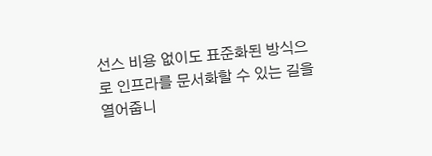선스 비용 없이도 표준화된 방식으로 인프라를 문서화할 수 있는 길을 열어줍니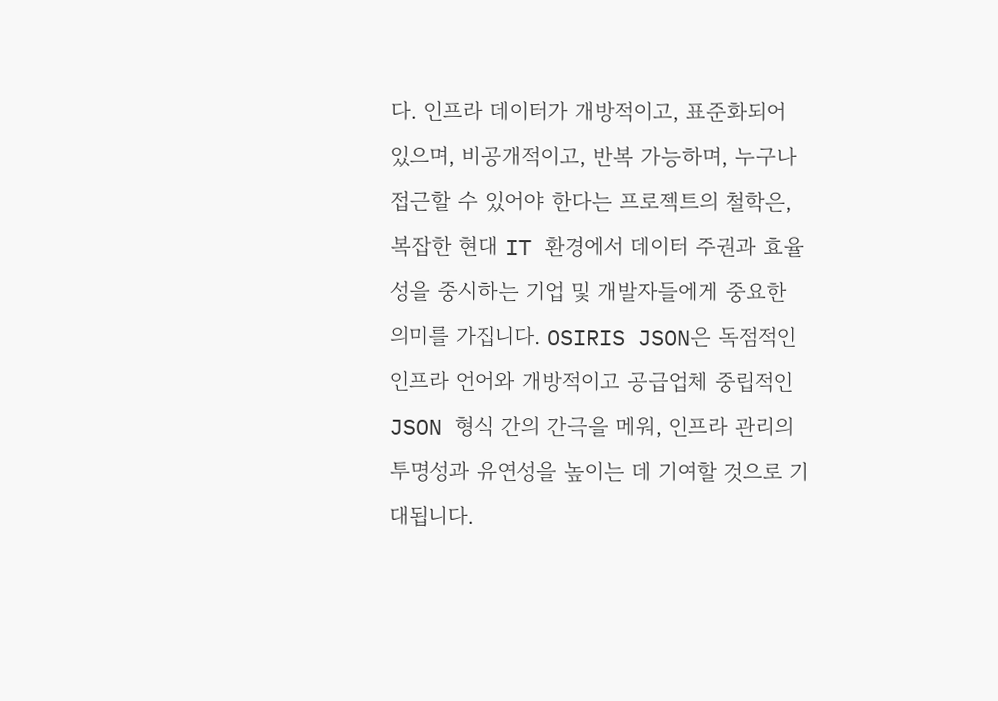다. 인프라 데이터가 개방적이고, 표준화되어 있으며, 비공개적이고, 반복 가능하며, 누구나 접근할 수 있어야 한다는 프로젝트의 철학은, 복잡한 현대 IT 환경에서 데이터 주권과 효율성을 중시하는 기업 및 개발자들에게 중요한 의미를 가집니다. OSIRIS JSON은 독점적인 인프라 언어와 개방적이고 공급업체 중립적인 JSON 형식 간의 간극을 메워, 인프라 관리의 투명성과 유연성을 높이는 데 기여할 것으로 기대됩니다.